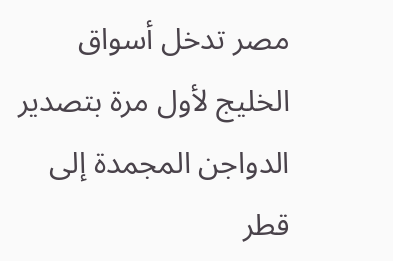مصر تدخل أسواق الخليج لأول مرة بتصدير الدواجن المجمدة إلى قطر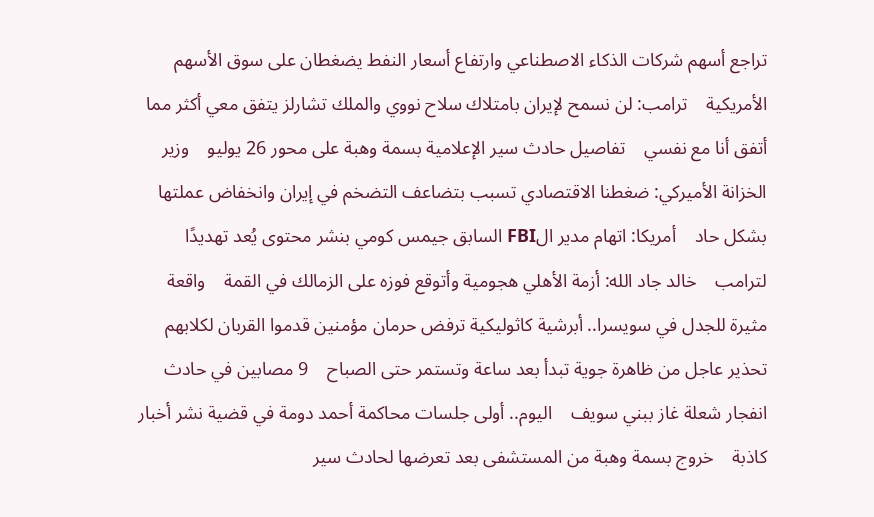تراجع أسهم شركات الذكاء الاصطناعي وارتفاع أسعار النفط يضغطان على سوق الأسهم الأمريكية    ترامب: لن نسمح لإيران بامتلاك سلاح نووي والملك تشارلز يتفق معي أكثر مما أتفق أنا مع نفسي    تفاصيل حادث سير الإعلامية بسمة وهبة على محور 26 يوليو    وزير الخزانة الأميركي: ضغطنا الاقتصادي تسبب بتضاعف التضخم في إيران وانخفاض عملتها بشكل حاد    أمريكا: اتهام مدير الFBI السابق جيمس كومي بنشر محتوى يُعد تهديدًا لترامب    خالد جاد الله: أزمة الأهلي هجومية وأتوقع فوزه على الزمالك في القمة    واقعة مثيرة للجدل في سويسرا.. أبرشية كاثوليكية ترفض حرمان مؤمنين قدموا القربان لكلابهم    تحذير عاجل من ظاهرة جوية تبدأ بعد ساعة وتستمر حتى الصباح    9 مصابين في حادث انفجار شعلة غاز ببني سويف    اليوم.. أولى جلسات محاكمة أحمد دومة في قضية نشر أخبار كاذبة    خروج بسمة وهبة من المستشفى بعد تعرضها لحادث سير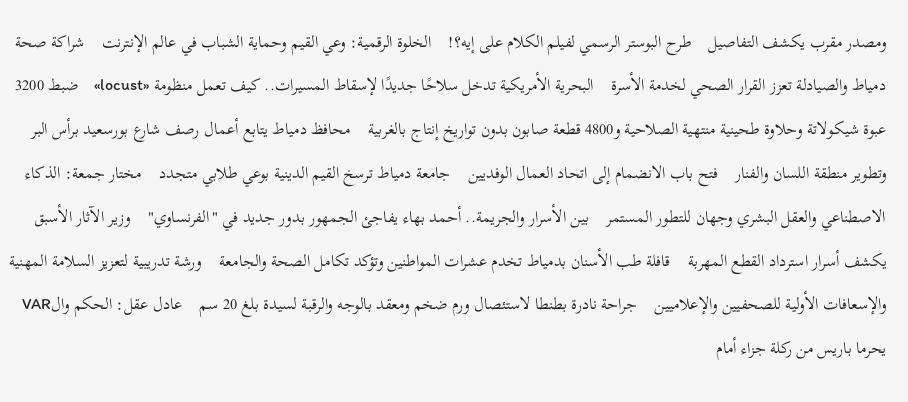ومصدر مقرب يكشف التفاصيل    طرح البوستر الرسمي لفيلم الكلام على إيه؟!    الخلوة الرقمية: وعي القيم وحماية الشباب في عالم الإنترنت    شراكة صحة دمياط والصيادلة تعزز القرار الصحي لخدمة الأسرة    البحرية الأمريكية تدخل سلاحًا جديدًا لإسقاط المسيرات.. كيف تعمل منظومة «locust»    ضبط 3200 عبوة شيكولاتة وحلاوة طحينية منتهية الصلاحية و4800 قطعة صابون بدون تواريخ إنتاج بالغربية    محافظ دمياط يتابع أعمال رصف شارع بورسعيد برأس البر وتطوير منطقة اللسان والفنار    فتح باب الانضمام إلى اتحاد العمال الوفديين    جامعة دمياط ترسخ القيم الدينية بوعي طلابي متجدد    مختار جمعة: الذكاء الاصطناعي والعقل البشري وجهان للتطور المستمر    بين الأسرار والجريمة.. أحمد بهاء يفاجئ الجمهور بدور جديد في "الفرنساوي"    وزير الآثار الأسبق يكشف أسرار استرداد القطع المهربة    قافلة طب الأسنان بدمياط تخدم عشرات المواطنين وتؤكد تكامل الصحة والجامعة    ورشة تدريبية لتعزيز السلامة المهنية والإسعافات الأولية للصحفيين والإعلاميين    جراحة نادرة بطنطا لاستئصال ورم ضخم ومعقد بالوجه والرقبة لسيدة بلغ 20 سم    عادل عقل: الحكم والVAR يحرما باريس من ركلة جزاء أمام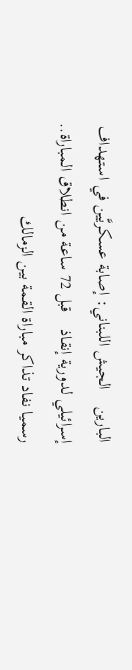البارين    الجيش اللبناني: إصابة عسكريَّين في استهداف إسرائيلي لدورية إنقاذ    قبل 72 ساعة من انطلاق المباراة.. رسميا نفاد تذاكر مباراة القمة بين الزمالك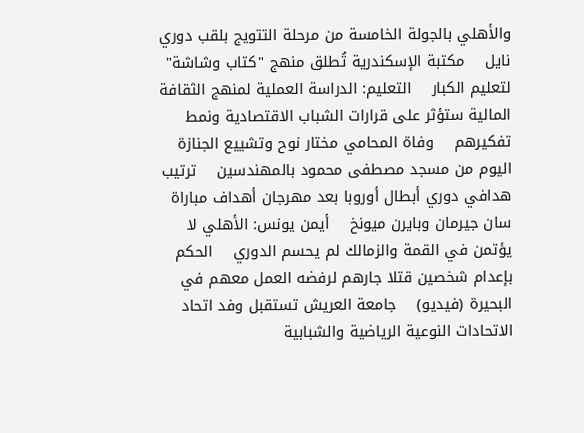والأهلي بالجولة الخامسة من مرحلة التتويج بلقب دوري نايل    مكتبة الإسكندرية تُطلق منهج "كتاب وشاشة" لتعليم الكبار    التعليم: الدراسة العملية لمنهج الثقافة المالية ستؤثر على قرارات الشباب الاقتصادية ونمط تفكيرهم    وفاة المحامي مختار نوح وتشييع الجنازة اليوم من مسجد مصطفى محمود بالمهندسين    ترتيب هدافي دوري أبطال أوروبا بعد مهرجان أهداف مباراة سان جيرمان وبايرن ميونخ    أيمن يونس: الأهلي لا يؤتمن في القمة والزمالك لم يحسم الدوري    الحكم بإعدام شخصين قتلا جارهم لرفضه العمل معهم في البحيرة (فيديو)    جامعة العريش تستقبل وفد اتحاد الاتحادات النوعية الرياضية والشبابية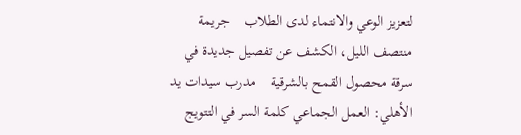لتعزيز الوعي والانتماء لدى الطلاب    جريمة منتصف الليل، الكشف عن تفصيل جديدة في سرقة محصول القمح بالشرقية    مدرب سيدات يد الأهلي: العمل الجماعي كلمة السر في التتويج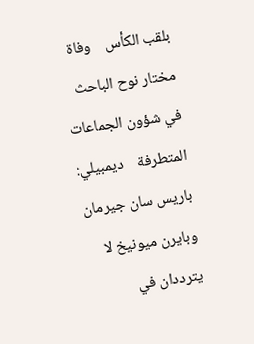بلقب الكأس    وفاة مختار نوح الباحث في شؤون الجماعات المتطرفة    ديمبيلي: باريس سان جيرمان وبايرن ميونيخ لا يترددان في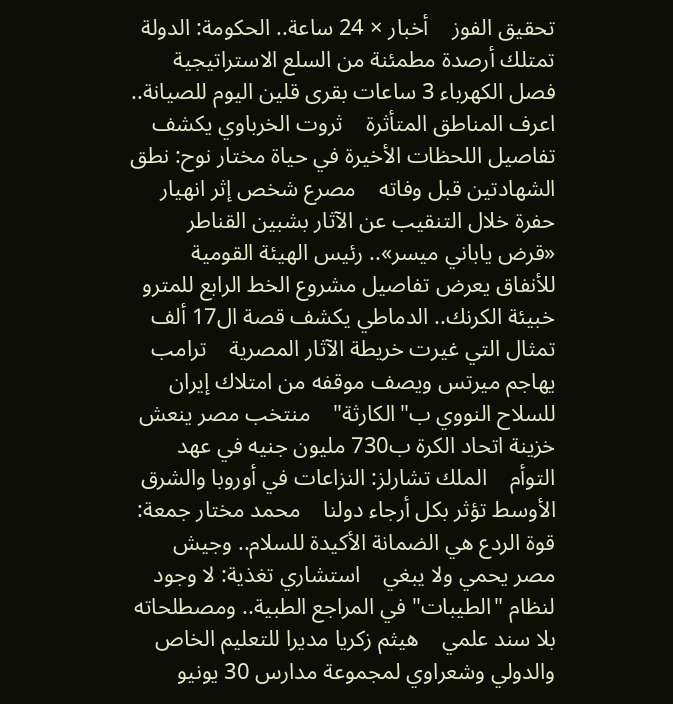تحقيق الفوز    أخبار × 24 ساعة.. الحكومة: الدولة تمتلك أرصدة مطمئنة من السلع الاستراتيجية    فصل الكهرباء 3 ساعات بقرى قلين اليوم للصيانة.. اعرف المناطق المتأثرة    ثروت الخرباوي يكشف تفاصيل اللحظات الأخيرة في حياة مختار نوح: نطق الشهادتين قبل وفاته    مصرع شخص إثر انهيار حفرة خلال التنقيب عن الآثار بشبين القناطر    «قرض ياباني ميسر».. رئيس الهيئة القومية للأنفاق يعرض تفاصيل مشروع الخط الرابع للمترو    خبيئة الكرنك.. الدماطي يكشف قصة ال17 ألف تمثال التي غيرت خريطة الآثار المصرية    ترامب يهاجم ميرتس ويصف موقفه من امتلاك إيران للسلاح النووي ب"الكارثة"    منتخب مصر ينعش خزينة اتحاد الكرة ب730 مليون جنيه في عهد التوأم    الملك تشارلز: النزاعات في أوروبا والشرق الأوسط تؤثر بكل أرجاء دولنا    محمد مختار جمعة: قوة الردع هي الضمانة الأكيدة للسلام.. وجيش مصر يحمي ولا يبغي    استشاري تغذية: لا وجود لنظام "الطيبات" في المراجع الطبية.. ومصطلحاته بلا سند علمي    هيثم زكريا مديرا للتعليم الخاص والدولي وشعراوي لمجموعة مدارس 30 يونيو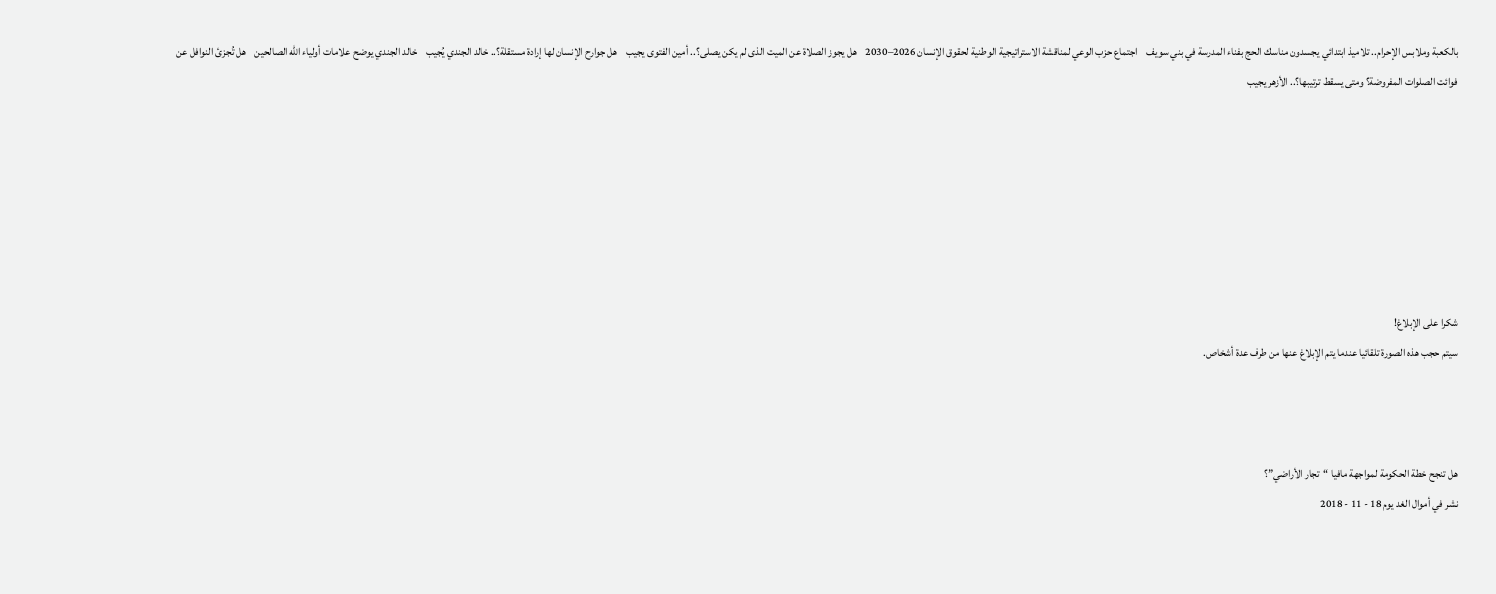بالكعبة وملابس الإحرام.. تلاميذ ابتدائي يجسدون مناسك الحج بفناء المدرسة في بني سويف    اجتماع حزب الوعي لمناقشة الاستراتيجية الوطنية لحقوق الإنسان 2026–2030    هل يجوز الصلاة عن الميت الذى لم يكن يصلى؟.. أمين الفتوى يجيب    هل جوارح الإنسان لها إرادة مستقلة؟.. خالد الجندي يُجيب    خالد الجندي يوضح علامات أولياء الله الصالحين    هل تُجزئ النوافل عن فوائت الصلوات المفروضة؟ ومتى يسقط ترتيبها؟.. الأزهر يجيب







شكرا على الإبلاغ!
سيتم حجب هذه الصورة تلقائيا عندما يتم الإبلاغ عنها من طرف عدة أشخاص.



هل تنجح خطة الحكومة لمواجهة مافيا “تجار الأراضي”؟
نشر في أموال الغد يوم 18 - 11 - 2018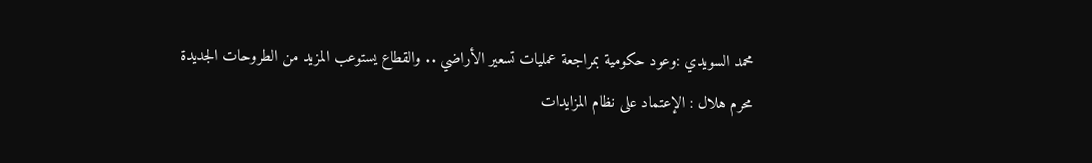محمد السويدي :وعود حكومية بمراجعة عمليات تسعير الأراضي .. والقطاع يستوعب المزيد من الطروحات الجديدة
محرم هلال : الإعتماد على نظام المزايدات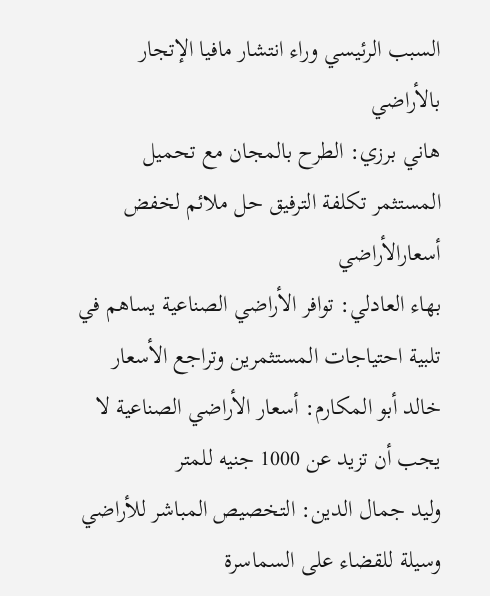السبب الرئيسي وراء انتشار مافيا الإتجار بالأراضي
هاني برزي: الطرح بالمجان مع تحميل المستثمر تكلفة الترفيق حل ملائم لخفض أسعارالأراضي
بهاء العادلي: توافر الأراضي الصناعية يساهم في تلبية احتياجات المستثمرين وتراجع الأسعار
خالد أبو المكارم: أسعار الأراضي الصناعية لا يجب أن تزيد عن 1000 جنيه للمتر
وليد جمال الدين: التخصيص المباشر للأراضي وسيلة للقضاء على السماسرة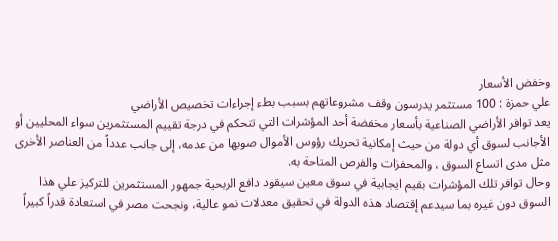وخفض الأسعار
علي حمزة : 100 مستثمر يدرسون وقف مشروعاتهم بسبب بطء إجراءات تخصيص الأراضي
يعد توافر الأراضي الصناعية بأسعار مخفضة أحد المؤشرات التي تتحكم في درجة تقييم المستثمرين سواء المحليين أو الأجانب لسوق أي دولة من حيث إمكانية تحريك رؤوس الأموال صوبها من عدمه، إلى جانب عدداً من العناصر الأخرى مثل مدى اتساع السوق ، والمحفزات والفرص المتاحة به.
وحال توافر تلك المؤشرات بقيم ايجابية في سوق معين سيقود دافع الربحية جمهور المستثمرين للتركيز علي هذا السوق دون غيره بما سيدعم إقتصاد هذه الدولة في تحقيق معدلات نمو عالية، ونجحت مصر في استعادة قدراً كبيراً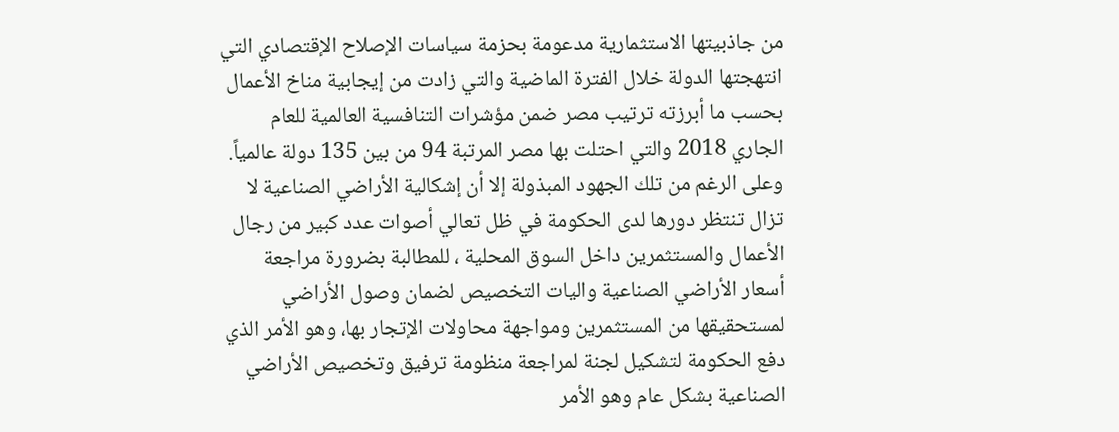من جاذبيتها الاستثمارية مدعومة بحزمة سياسات الإصلاح الإقتصادي التي انتهجتها الدولة خلال الفترة الماضية والتي زادت من إيجابية مناخ الأعمال بحسب ما أبرزته ترتيب مصر ضمن مؤشرات التنافسية العالمية للعام الجاري 2018 والتي احتلت بها مصر المرتبة 94 من بين 135 دولة عالمياً.
وعلى الرغم من تلك الجهود المبذولة إلا أن إشكالية الأراضي الصناعية لا تزال تنتظر دورها لدى الحكومة في ظل تعالي أصوات عدد كبير من رجال الأعمال والمستثمرين داخل السوق المحلية ، للمطالبة بضرورة مراجعة أسعار الأراضي الصناعية واليات التخصيص لضمان وصول الأراضي لمستحقيقها من المستثمرين ومواجهة محاولات الإتجار بها، وهو الأمر الذي دفع الحكومة لتشكيل لجنة لمراجعة منظومة ترفيق وتخصيص الأراضي الصناعية بشكل عام وهو الأمر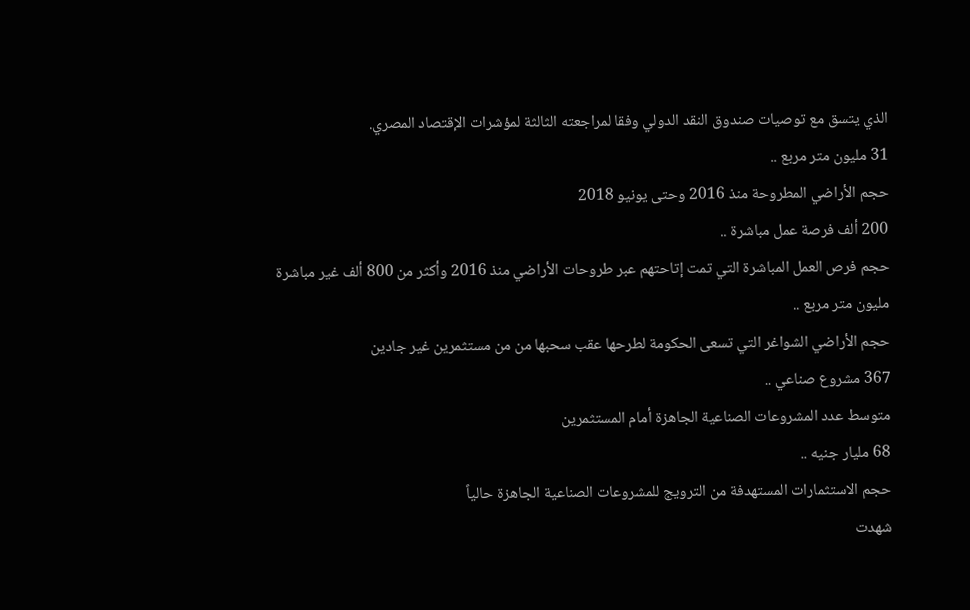الذي يتسق مع توصيات صندوق النقد الدولي وفقا لمراجعته الثالثة لمؤشرات الإقتصاد المصري.
31 مليون متر مربع ..
حجم الأراضي المطروحة منذ 2016 وحتى يونيو 2018
200 ألف فرصة عمل مباشرة ..
حجم فرص العمل المباشرة التي تمت إتاحتهم عبر طروحات الأراضي منذ 2016 وأكثر من 800 ألف غير مباشرة
مليون متر مربع ..
حجم الأراضي الشواغر التي تسعى الحكومة لطرحها عقب سحبها من من مستثمرين غير جادين
367 مشروع صناعي ..
متوسط عدد المشروعات الصناعية الجاهزة أمام المستثمرين
68 مليار جنيه ..
حجم الاستثمارات المستهدفة من الترويج للمشروعات الصناعية الجاهزة حالياً
شهدت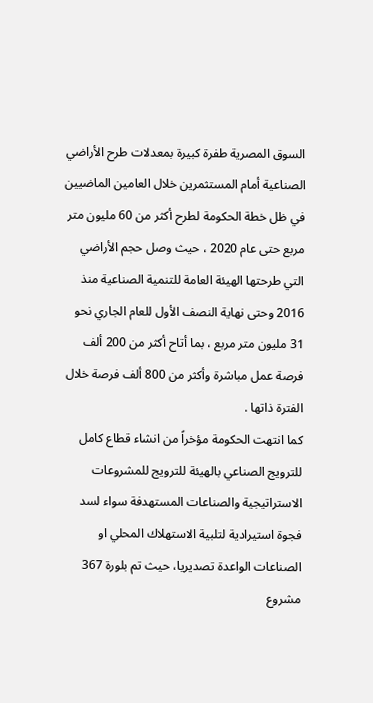السوق المصرية طفرة كبيرة بمعدلات طرح الأراضي الصناعية أمام المستثمرين خلال العامين الماضيين في ظل خطة الحكومة لطرح أكثر من 60 مليون متر مربع حتى عام 2020 ، حيث وصل حجم الأراضي التي طرحتها الهيئة العامة للتنمية الصناعية منذ 2016 وحتى نهاية النصف الأول للعام الجاري نحو 31 مليون متر مربع ، بما أتاح أكثر من 200 ألف فرصة عمل مباشرة وأكثر من 800 ألف فرصة خلال الفترة ذاتها .
كما انتهت الحكومة مؤخراً من انشاء قطاع كامل للترويج الصناعي بالهيئة للترويج للمشروعات الاستراتيجية والصناعات المستهدفة سواء لسد فجوة استيرادية لتلبية الاستهلاك المحلي او الصناعات الواعدة تصديريا، حيث تم بلورة 367 مشروع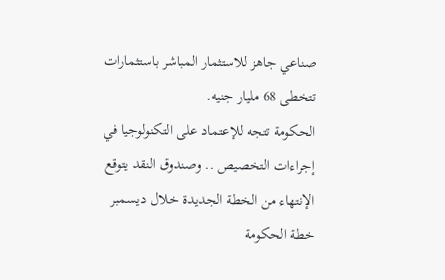صناعي جاهز للاستثمار المباشر باستثمارات تتخطى 68 مليار جنيه.
الحكومة تتجه للإعتماد على التكنولوجيا في إجراءات التخصيص .. وصندوق النقد يتوقع الإنتهاء من الخطة الجديدة خلال ديسمبر
خطة الحكومة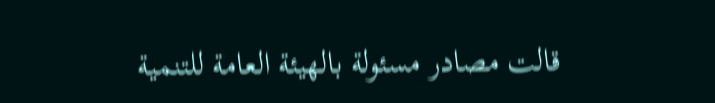قالت مصادر مسئولة بالهيئة العامة للتنمية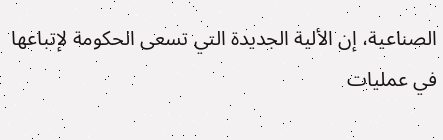الصناعية، إن الألية الجديدة التي تسعى الحكومة لإتباعها في عمليات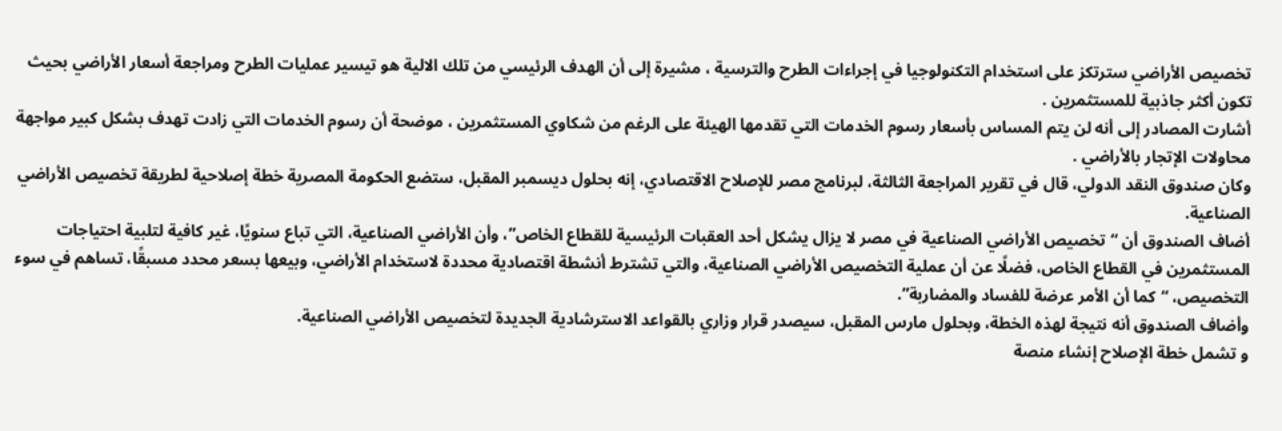تخصيص الأراضي سترتكز على استخدام التكنولوجيا في إجراءات الطرح والترسية ، مشيرة إلى أن الهدف الرئيسي من تلك الالية هو تيسير عمليات الطرح ومراجعة أسعار الأراضي بحيث تكون أكثر جاذبية للمستثمرين .
أشارت المصادر إلى أنه لن يتم المساس بأسعار رسوم الخدمات التي تقدمها الهيئة على الرغم من شكاوي المستثمرين ، موضحة أن رسوم الخدمات التي زادت تهدف بشكل كبير مواجهة محاولات الإتجار بالأراضي .
وكان صندوق النقد الدولي، قال في تقرير المراجعة الثالثة، لبرنامج مصر للإصلاح الاقتصادي، إنه بحلول ديسمبر المقبل، ستضع الحكومة المصرية خطة إصلاحية لطريقة تخصيص الأراضي الصناعية.
أضاف الصندوق أن “تخصيص الأراضي الصناعية في مصر لا يزال يشكل أحد العقبات الرئيسية للقطاع الخاص”، وأن الأراضي الصناعية، التي تباع سنويًا، غير كافية لتلبية احتياجات المستثمرين في القطاع الخاص، فضلًا عن أن عملية التخصيص الأراضي الصناعية، والتي تشترط أنشطة اقتصادية محددة لاستخدام الأراضي، وبيعها بسعر محدد مسبقًا، تساهم في سوء التخصيص، “كما أن الأمر عرضة للفساد والمضاربة”.
وأضاف الصندوق أنه نتيجة لهذه الخطة، وبحلول مارس المقبل، سيصدر قرار وزاري بالقواعد الاسترشادية الجديدة لتخصيص الأراضي الصناعية.
و تشمل خطة الإصلاح إنشاء منصة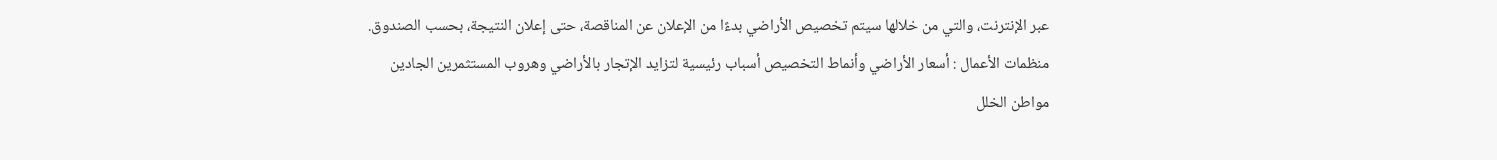عبر الإنترنت، والتي من خلالها سيتم تخصيص الأراضي بدءًا من الإعلان عن المناقصة، حتى إعلان النتيجة، بحسب الصندوق.
منظمات الأعمال : أسعار الأراضي وأنماط التخصيص أسباب رئيسية لتزايد الإتجار بالأراضي وهروب المستثمرين الجادين
مواطن الخلل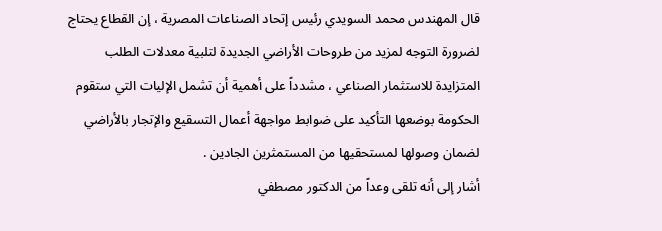قال المهندس محمد السويدي رئيس إتحاد الصناعات المصرية ، إن القطاع يحتاج لضرورة التوجه لمزيد من طروحات الأراضي الجديدة لتلبية معدلات الطلب المتزايدة للاستثمار الصناعي ، مشدداً على أهمية أن تشمل الإليات التي ستقوم الحكومة بوضعها التأكيد على ضوابط مواجهة أعمال التسقيع والإتجار بالأراضي لضمان وصولها لمستحقيها من المستمثرين الجادين .
أشار إلى أنه تلقى وعداً من الدكتور مصطفي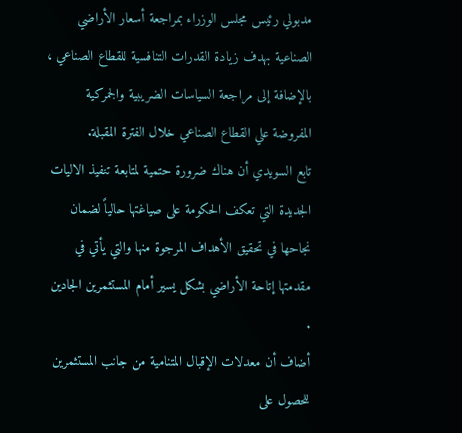مدبولي رئيس مجلس الوزراء بمراجعة أسعار الأراضي الصناعية بهدف زيادة القدرات التنافسية للقطاع الصناعي ، بالإضافة إلى مراجعة السياسات الضريبية والجمركية المفروضة علي القطاع الصناعي خلال الفترة المقبلة.
تابع السويدي أن هناك ضرورة حتمية لمتابعة تنفيذ الاليات الجديدة التي تعكف الحكومة على صياغتها حالياً لضمان نجاحها في تحقيق الأهداف المرجوة منها والتي يأتي في مقدمتها إتاحة الأراضي بشكل يسير أمام المستثمرين الجادين .
أضاف أن معدلات الإقبال المتنامية من جانب المستثمرين للحصول على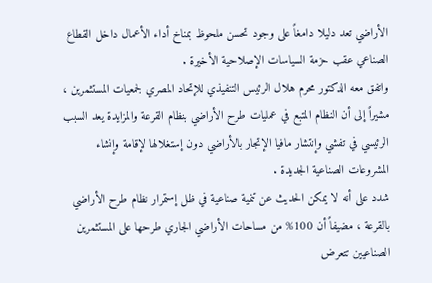الأراضي تعد دليلا دامغاً على وجود تحسن ملحوظ بمناخ أداء الأعمال داخل القطاع الصناعي عقب حزمة السياسات الإصلاحية الأخيرة .
واتفق معه الدكتور محرم هلال الرئيس التنفيذي للإتحاد المصري لجمعيات المستثمرين ، مشيراً إلى أن النظام المتبع في عمليات طرح الأراضي بنظام القرعة والمزايدة يعد السبب الرئيسي في تفشي وإنتشار مافيا الإتجار بالأراضي دون إستغلالها لإقامة وإنشاء المشروعات الصناعية الجديدة .
شدد على أنه لا يمكن الحديث عن تنمية صناعية في ظل إستمرار نظام طرح الأراضي بالقرعة ، مضيفاً أن 100% من مساحات الأراضي الجاري طرحها على المستثمرين الصناعيين تتعرض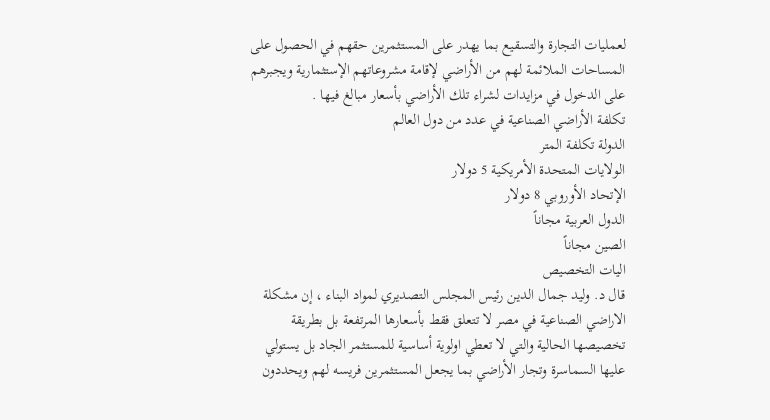لعمليات التجارة والتسقيع بما يهدر على المستثمرين حقهم في الحصول على المساحات الملائمة لهم من الأراضي لإقامة مشروعاتهم الإستثمارية ويجبرهم على الدخول في مزايدات لشراء تلك الأراضي بأسعار مبالغ فيها .
تكلفة الأراضي الصناعية في عدد من دول العالم
الدولة تكلفة المتر
الولايات المتحدة الأمريكية 5 دولار
الإتحاد الأوروبي 8 دولار
الدول العربية مجاناً
الصين مجاناً
اليات التخصيص
قال د. وليد جمال الدين رئيس المجلس التصديري لمواد البناء ، إن مشكلة الاراضي الصناعية في مصر لا تتعلق فقط بأسعارها المرتفعة بل بطريقة تخصيصها الحالية والتي لا تعطي اولوية أساسية للمستثمر الجاد بل يستولي عليها السماسرة وتجار الأراضي بما يجعل المستثمرين فريسه لهم ويحددون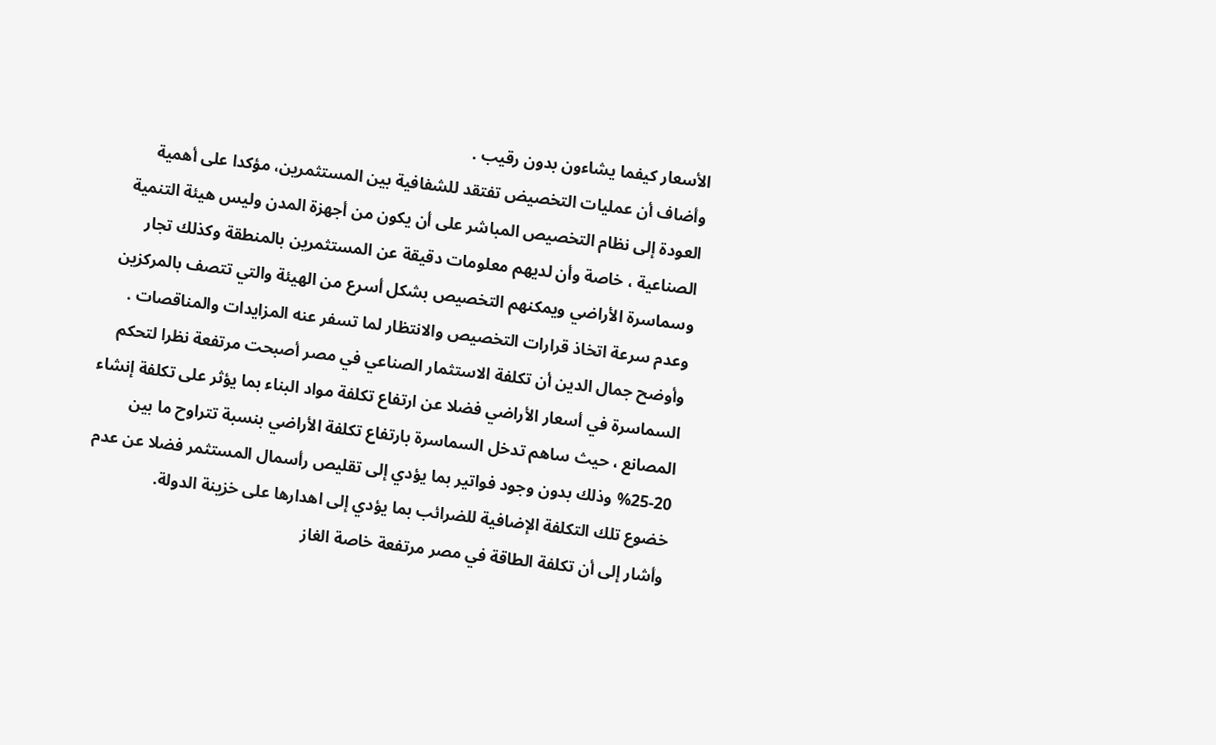الأسعار كيفما يشاءون بدون رقيب .
وأضاف أن عمليات التخصيض تفتقد للشفافية بين المستثمرين، مؤكدا على أهمية العودة إلى نظام التخصيص المباشر على أن يكون من أجهزة المدن وليس هيئة التنمية الصناعية ، خاصة وأن لديهم معلومات دقيقة عن المستثمرين بالمنطقة وكذلك تجار وسماسرة الأراضي ويمكنهم التخصيص بشكل أسرع من الهيئة والتي تتصف بالمركزين وعدم سرعة اتخاذ قرارات التخصيص والانتظار لما تسفر عنه المزايدات والمناقصات .
وأوضح جمال الدين أن تكلفة الاستثمار الصناعي في مصر أصبحت مرتفعة نظرا لتحكم السماسرة في أسعار الأراضي فضلا عن ارتفاع تكلفة مواد البناء بما يؤثر على تكلفة إنشاء المصانع ، حيث ساهم تدخل السماسرة بارتفاع تكلفة الأراضي بنسبة تتراوح ما بين 20-25% وذلك بدون وجود فواتير بما يؤدي إلى تقليص رأسمال المستثمر فضلا عن عدم خضوع تلك التكلفة الإضافية للضرائب بما يؤدي إلى اهدارها على خزينة الدولة.
وأشار إلى أن تكلفة الطاقة في مصر مرتفعة خاصة الغاز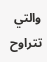والتي تتراوح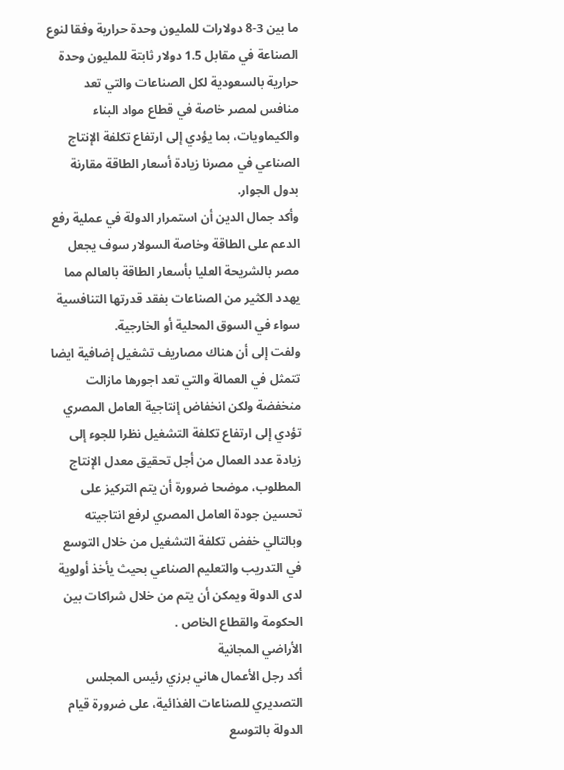ما بين 3-8 دولارات للمليون وحدة حرارية وفقا لنوع الصناعة في مقابل 1.5 دولار ثابتة للمليون وحدة حرارية بالسعودية لكل الصناعات والتي تعد منافس لمصر خاصة في قطاع مواد البناء والكيماويات، بما يؤدي إلى ارتفاع تكلفة الإنتاج الصناعي في مصرنا زيادة أسعار الطاقة مقارنة بدول الجوار.
وأكد جمال الدين أن استمرار الدولة في عملية رفع الدعم على الطاقة وخاصة السولار سوف يجعل مصر بالشريحة العليا بأسعار الطاقة بالعالم مما يهدد الكثير من الصناعات بفقد قدرتها التنافسية سواء في السوق المحلية أو الخارجية.
ولفت إلى أن هناك مصاريف تشغيل إضافية ايضا تتمثل في العمالة والتي تعد اجورها مازالت منخفضة ولكن انخفاض إنتاجية العامل المصري تؤدي إلى ارتفاع تكلفة التشغيل نظرا للجوء إلى زيادة عدد العمال من أجل تحقيق معدل الإنتاج المطلوب، موضحا ضرورة أن يتم التركيز على تحسين جودة العامل المصري لرفع انتاجيته وبالتالي خفض تكلفة التشغيل من خلال التوسع في التدريب والتعليم الصناعي بحيث يأخذ أولوية لدى الدولة ويمكن أن يتم من خلال شراكات بين الحكومة والقطاع الخاص .
الأراضي المجانية
أكد رجل الأعمال هاني برزي رئيس المجلس التصديري للصناعات الغذائية، على ضرورة قيام الدولة بالتوسع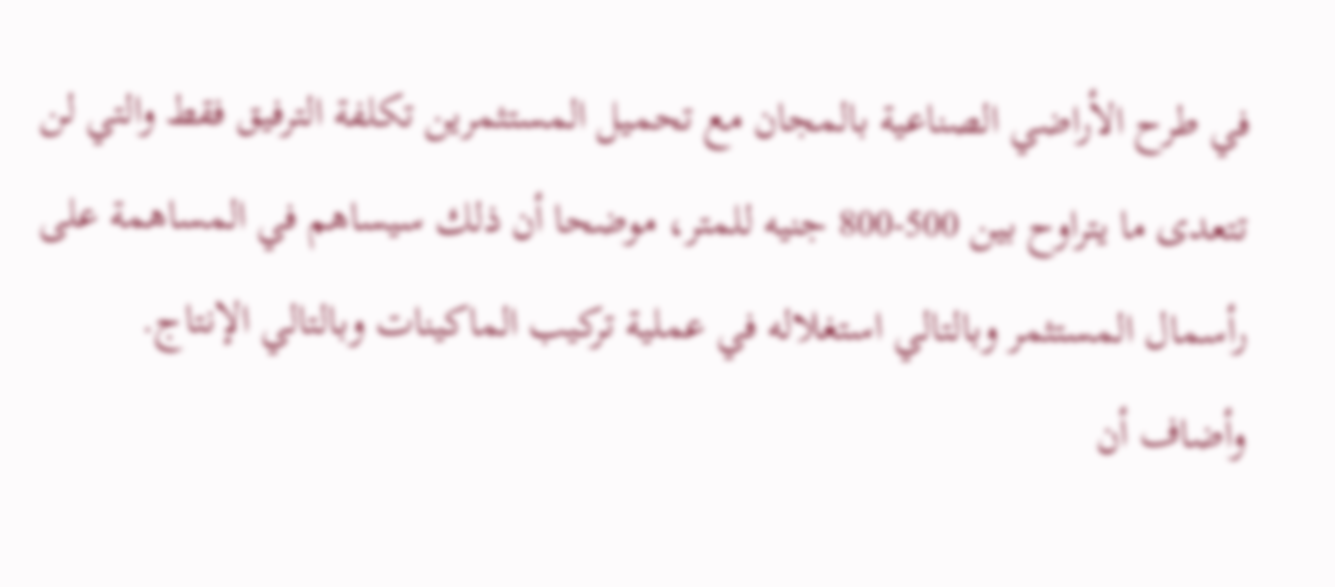في طرح الأراضي الصناعية بالمجان مع تحميل المستثمرين تكلفة الترفيق فقط والتي لن تتعدى ما يتراوح بين 500-800 جنيه للمتر، موضحا أن ذلك سيساهم في المساهمة على رأسمال المستثمر وبالتالي استغلاله في عملية تركيب الماكينات وبالتالي الإنتاج.
وأضاف أن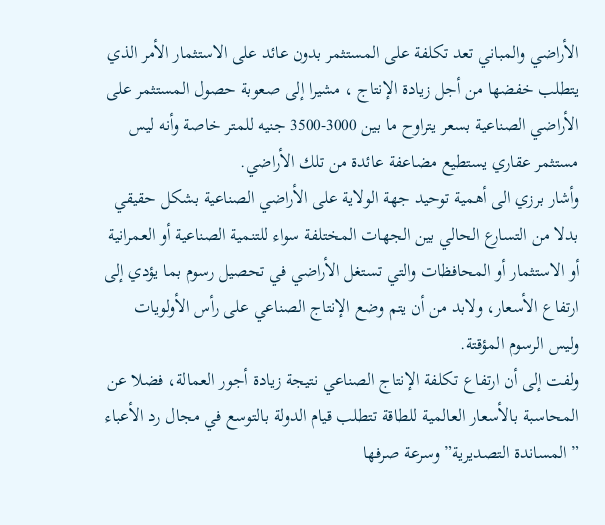الأراضي والمباني تعد تكلفة على المستثمر بدون عائد على الاستثمار الأمر الذي يتطلب خفضها من أجل زيادة الإنتاج ، مشيرا إلى صعوبة حصول المستثمر على الأراضي الصناعية بسعر يتراوح ما بين 3000-3500 جنيه للمتر خاصة وأنه ليس مستثمر عقاري يستطيع مضاعفة عائدة من تلك الأراضي.
وأشار برزي الى أهمية توحيد جهة الولاية على الأراضي الصناعية بشكل حقيقي بدلا من التسارع الحالي بين الجهات المختلفة سواء للتنمية الصناعية أو العمرانية أو الاستثمار أو المحافظات والتي تستغل الأراضي في تحصيل رسوم بما يؤدي إلى ارتفاع الأسعار، ولابد من أن يتم وضع الإنتاج الصناعي على رأس الأولويات وليس الرسوم المؤقتة.
ولفت إلى أن ارتفاع تكلفة الإنتاج الصناعي نتيجة زيادة أجور العمالة، فضلا عن المحاسبة بالأسعار العالمية للطاقة تتطلب قيام الدولة بالتوسع في مجال رد الأعباء ” المساندة التصديرية” وسرعة صرفها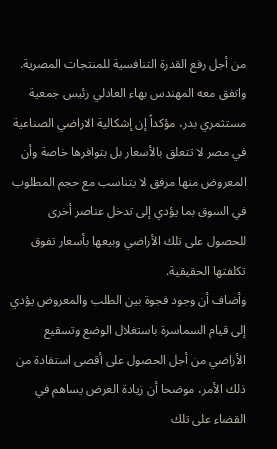من أجل رفع القدرة التنافسية للمنتجات المصرية.
واتفق معه المهندس بهاء العادلي رئيس جمعية مستثمري بدر، مؤكداً إن إشكالية الاراضي الصناعية في مصر لا تتعلق بالأسعار بل بتوافرها خاصة وأن المعروض منها مرفق لا يتناسب مع حجم المطلوب في السوق بما يؤدي إلى تدخل عناصر أخرى للحصول على تلك الأراضي وبيعها بأسعار تفوق تكلفتها الحقيقية.
وأضاف أن وجود فجوة بين الطلب والمعروض يؤدي إلى قيام السماسرة باستغلال الوضع وتسقيع الأراضي من أجل الحصول على أقصى استفادة من ذلك الأمر، موضحا أن زيادة العرض يساهم في القضاء على تلك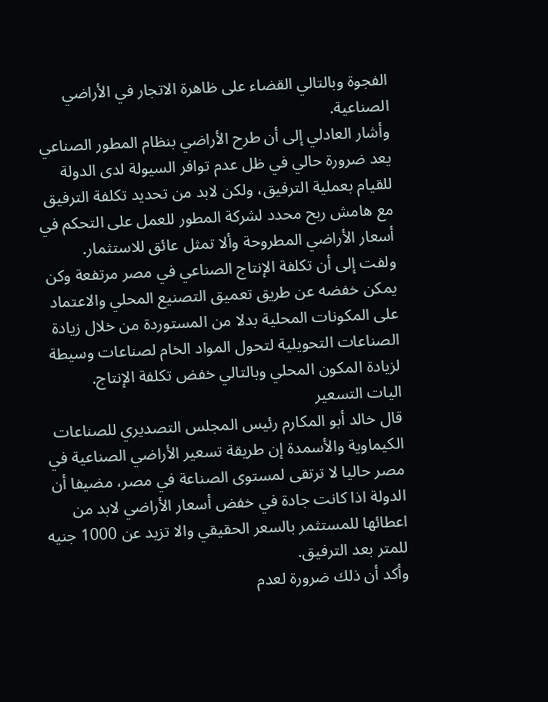الفجوة وبالتالي القضاء على ظاهرة الاتجار في الأراضي الصناعية.
وأشار العادلي إلى أن طرح الأراضي بنظام المطور الصناعي يعد ضرورة حالي في ظل عدم توافر السيولة لدى الدولة للقيام بعملية الترفيق، ولكن لابد من تحديد تكلفة الترفيق مع هامش ربح محدد لشركة المطور للعمل على التحكم في أسعار الأراضي المطروحة وألا تمثل عائق للاستثمار.
ولفت إلى أن تكلفة الإنتاج الصناعي في مصر مرتفعة وكن يمكن خفضه عن طريق تعميق التصنيع المحلي والاعتماد على المكونات المحلية بدلا من المستوردة من خلال زيادة الصناعات التحويلية لتحول المواد الخام لصناعات وسيطة لزيادة المكون المحلي وبالتالي خفض تكلفة الإنتاج.
اليات التسعير
قال خالد أبو المكارم رئيس المجلس التصديري للصناعات الكيماوية والأسمدة إن طريقة تسعير الأراضي الصناعية في مصر حاليا لا ترتقى لمستوى الصناعة في مصر، مضيفا أن الدولة اذا كانت جادة في خفض أسعار الأراضي لابد من اعطائها للمستثمر بالسعر الحقيقي والا تزيد عن 1000 جنيه للمتر بعد الترفيق.
وأكد أن ذلك ضرورة لعدم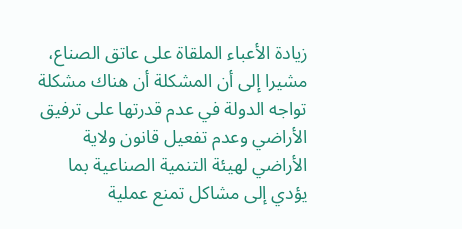زيادة الأعباء الملقاة على عاتق الصناع، مشيرا إلى أن المشكلة أن هناك مشكلة تواجه الدولة في عدم قدرتها على ترفيق الأراضي وعدم تفعيل قانون ولاية الأراضي لهيئة التنمية الصناعية بما يؤدي إلى مشاكل تمنع عملية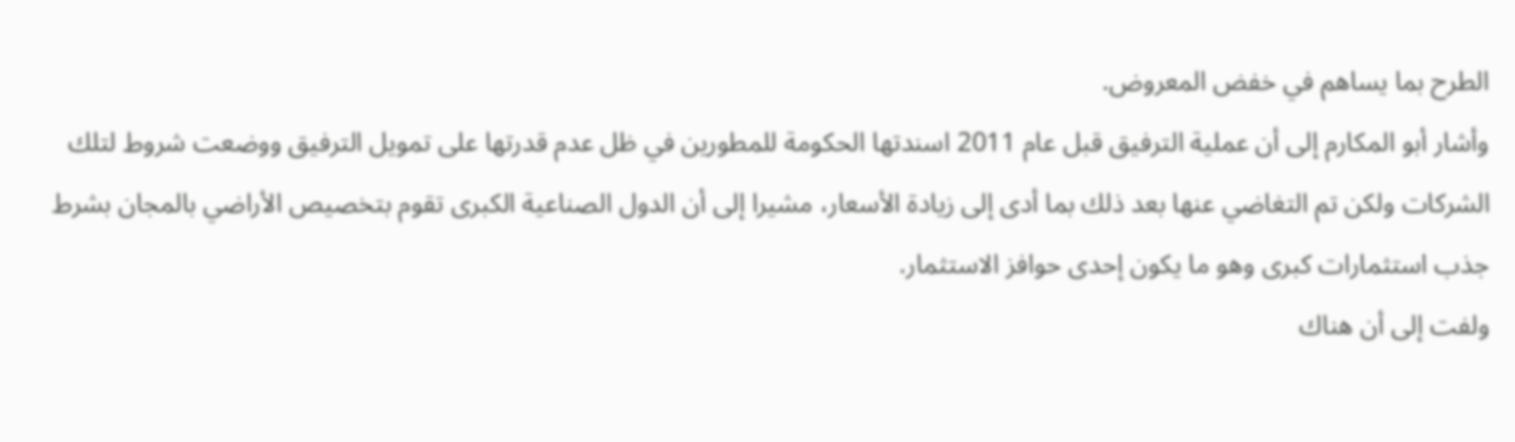الطرح بما يساهم في خفض المعروض.
وأشار أبو المكارم إلى أن عملية الترفيق قبل عام 2011 اسندتها الحكومة للمطورين في ظل عدم قدرتها على تمويل الترفيق ووضعت شروط لتلك الشركات ولكن تم التغاضي عنها بعد ذلك بما أدى إلى زيادة الأسعار، مشيرا إلى أن الدول الصناعية الكبرى تقوم بتخصيص الأراضي بالمجان بشرط جذب استثمارات كبرى وهو ما يكون إحدى حوافز الاستثمار.
ولفت إلى أن هناك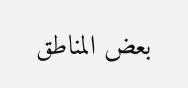بعض المناطق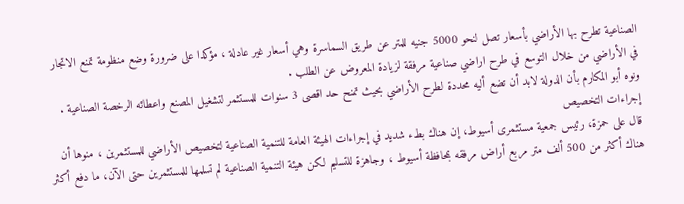الصناعية تطرح بها الأراضي بأسعار تصل لنحو 5000 جنيه للمتر عن طريق السماسرة وهي أسعار غير عادلة ، مؤكدا على ضرورة وضع منظومة تمنع الاتجار في الأراضي من خلال التوسع في طرح اراضي صناعية مرفقة لزيادة المعروض عن الطلب .
ونوه أبو المكارم بأن الدولة لابد أن تضع أليه محددة لطرح الأراضي بحيث تمنح حد اقصى 3 سنوات للمستثمر لتشغيل المصنع واعطائه الرخصة الصناعية .
إجراءات التخصيص
قال على حمزة، رئيس جمعية مستثمرى أسيوط، إن هناك بطء شديد في إجراءات الهيئة العامة للتنمية الصناعية لتخصيص الأراضي للمستثمرين ، منوها أن هناك أكثر من 500 ألف متر مربع أراض مرفقه بمحافظة أسيوط ، وجاهزة للتسليم لكن هيئة التنمية الصناعية لم تسلمها للمستثمرين حتى الآن، ما دفع أكثر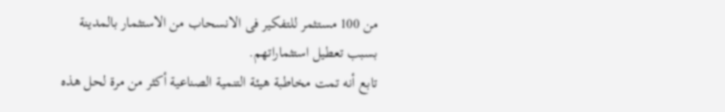من 100 مستثمر للتفكير فى الانسحاب من الاستثمار بالمدينة بسبب تعطيل استثماراتهم.
تابع أنه تمت مخاطبة هيئة التنمية الصناعية أكثر من مرة لحل هذه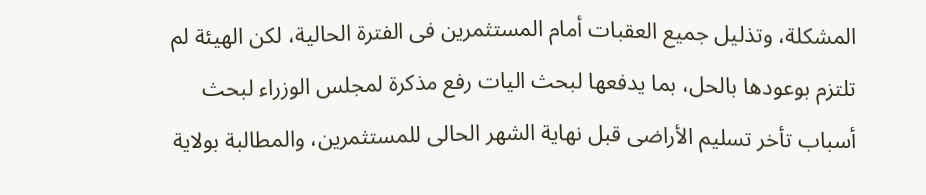المشكلة، وتذليل جميع العقبات أمام المستثمرين فى الفترة الحالية، لكن الهيئة لم تلتزم بوعودها بالحل، بما يدفعها لبحث اليات رفع مذكرة لمجلس الوزراء لبحث أسباب تأخر تسليم الأراضى قبل نهاية الشهر الحالى للمستثمرين، والمطالبة بولاية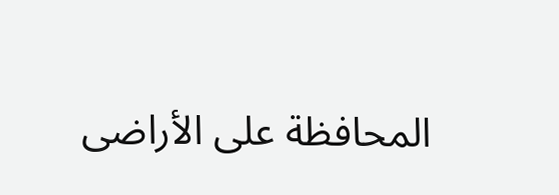المحافظة على الأراضى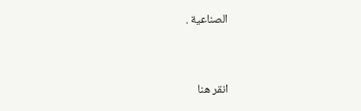الصناعية .


انقر هنا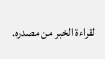لقراءة الخبر من مصدره.